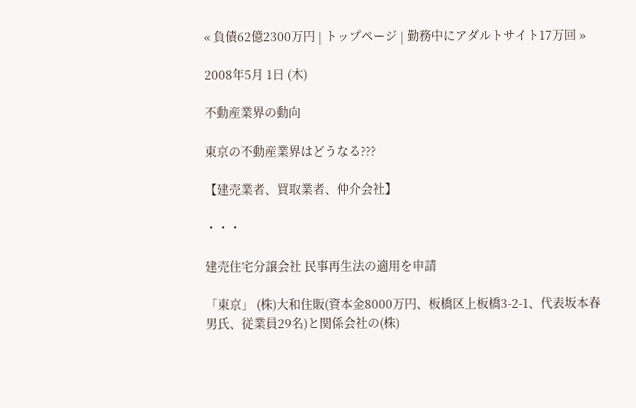« 負債62億2300万円 | トップページ | 勤務中にアダルトサイト17万回 »

2008年5月 1日 (木)

不動産業界の動向

東京の不動産業界はどうなる???

【建売業者、買取業者、仲介会社】

・・・

建売住宅分譲会社 民事再生法の適用を申請

「東京」 (株)大和住販(資本金8000万円、板橋区上板橋3-2-1、代表坂本春男氏、従業員29名)と関係会社の(株)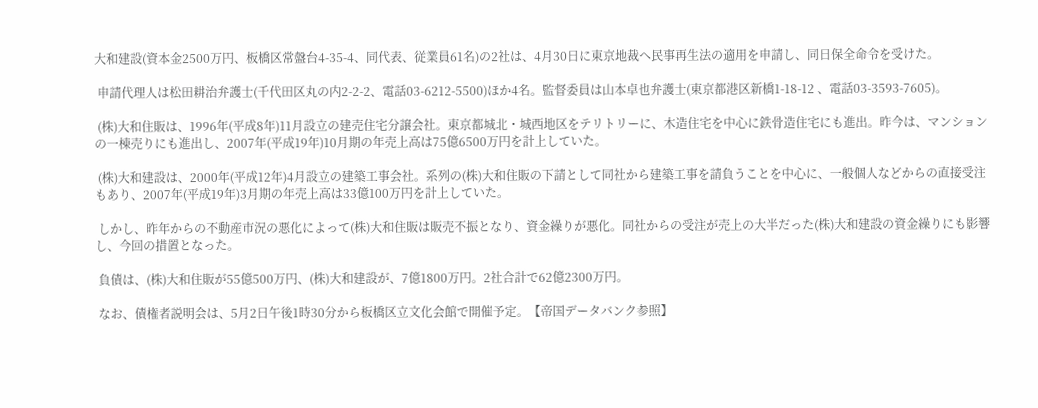大和建設(資本金2500万円、板橋区常盤台4-35-4、同代表、従業員61名)の2社は、4月30日に東京地裁へ民事再生法の適用を申請し、同日保全命令を受けた。

 申請代理人は松田耕治弁護士(千代田区丸の内2-2-2、電話03-6212-5500)ほか4名。監督委員は山本卓也弁護士(東京都港区新橋1-18-12 、電話03-3593-7605)。

 (株)大和住販は、1996年(平成8年)11月設立の建売住宅分譲会社。東京都城北・城西地区をテリトリーに、木造住宅を中心に鉄骨造住宅にも進出。昨今は、マンションの一棟売りにも進出し、2007年(平成19年)10月期の年売上高は75億6500万円を計上していた。

 (株)大和建設は、2000年(平成12年)4月設立の建築工事会社。系列の(株)大和住販の下請として同社から建築工事を請負うことを中心に、一般個人などからの直接受注もあり、2007年(平成19年)3月期の年売上高は33億100万円を計上していた。

 しかし、昨年からの不動産市況の悪化によって(株)大和住販は販売不振となり、資金繰りが悪化。同社からの受注が売上の大半だった(株)大和建設の資金繰りにも影響し、今回の措置となった。

 負債は、(株)大和住販が55億500万円、(株)大和建設が、7億1800万円。2社合計で62億2300万円。

 なお、債権者説明会は、5月2日午後1時30分から板橋区立文化会館で開催予定。【帝国データバンク参照】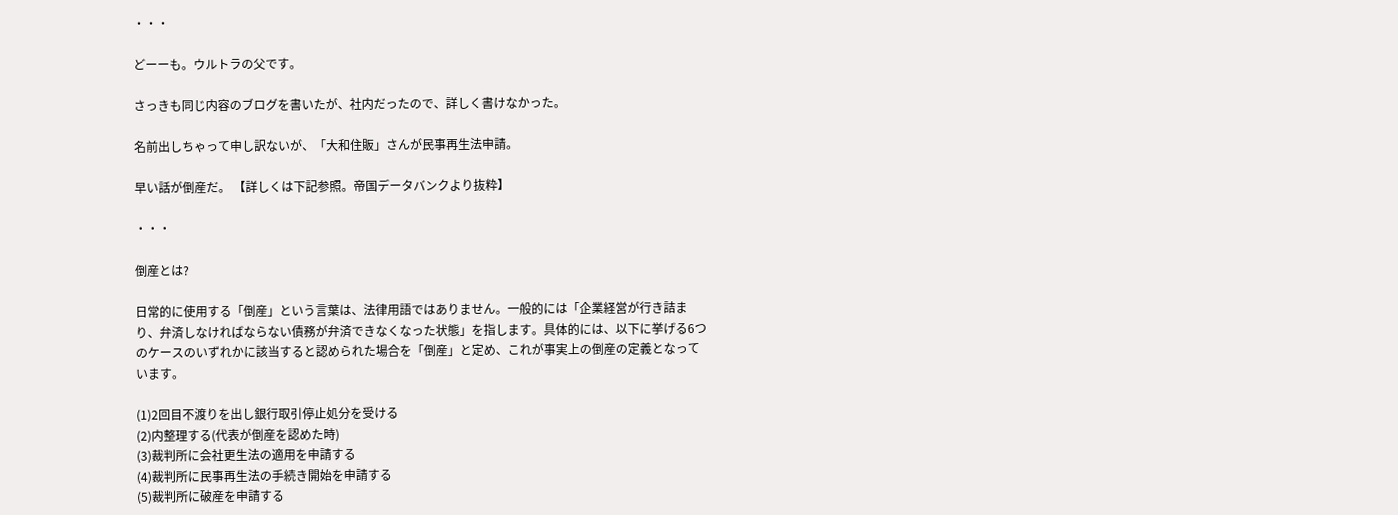・・・

どーーも。ウルトラの父です。

さっきも同じ内容のブログを書いたが、社内だったので、詳しく書けなかった。

名前出しちゃって申し訳ないが、「大和住販」さんが民事再生法申請。

早い話が倒産だ。 【詳しくは下記参照。帝国データバンクより抜粋】

・・・

倒産とは?

日常的に使用する「倒産」という言葉は、法律用語ではありません。一般的には「企業経営が行き詰まり、弁済しなければならない債務が弁済できなくなった状態」を指します。具体的には、以下に挙げる6つのケースのいずれかに該当すると認められた場合を「倒産」と定め、これが事実上の倒産の定義となっています。

(1)2回目不渡りを出し銀行取引停止処分を受ける
(2)内整理する(代表が倒産を認めた時)
(3)裁判所に会社更生法の適用を申請する
(4)裁判所に民事再生法の手続き開始を申請する
(5)裁判所に破産を申請する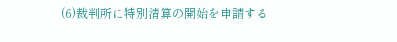(6)裁判所に特別清算の開始を申請する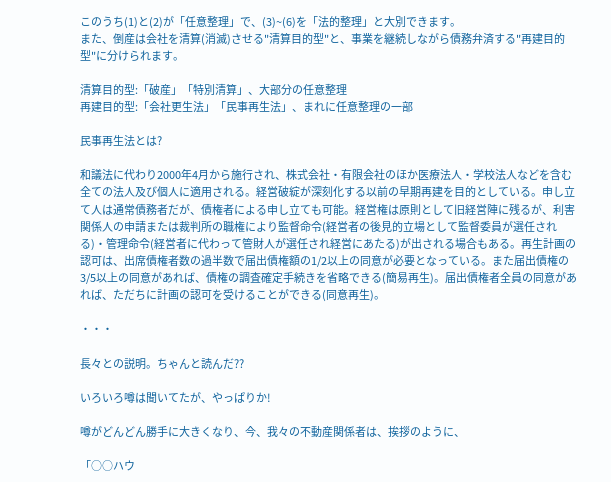このうち(1)と(2)が「任意整理」で、(3)~(6)を「法的整理」と大別できます。
また、倒産は会社を清算(消滅)させる"清算目的型"と、事業を継続しながら債務弁済する"再建目的型"に分けられます。

清算目的型:「破産」「特別清算」、大部分の任意整理
再建目的型:「会社更生法」「民事再生法」、まれに任意整理の一部

民事再生法とは?

和議法に代わり2000年4月から施行され、株式会社・有限会社のほか医療法人・学校法人などを含む全ての法人及び個人に適用される。経営破綻が深刻化する以前の早期再建を目的としている。申し立て人は通常債務者だが、債権者による申し立ても可能。経営権は原則として旧経営陣に残るが、利害関係人の申請または裁判所の職権により監督命令(経営者の後見的立場として監督委員が選任される)・管理命令(経営者に代わって管財人が選任され経営にあたる)が出される場合もある。再生計画の認可は、出席債権者数の過半数で届出債権額の1/2以上の同意が必要となっている。また届出債権の3/5以上の同意があれば、債権の調査確定手続きを省略できる(簡易再生)。届出債権者全員の同意があれば、ただちに計画の認可を受けることができる(同意再生)。

・・・

長々との説明。ちゃんと読んだ??

いろいろ噂は聞いてたが、やっぱりか!

噂がどんどん勝手に大きくなり、今、我々の不動産関係者は、挨拶のように、

「○○ハウ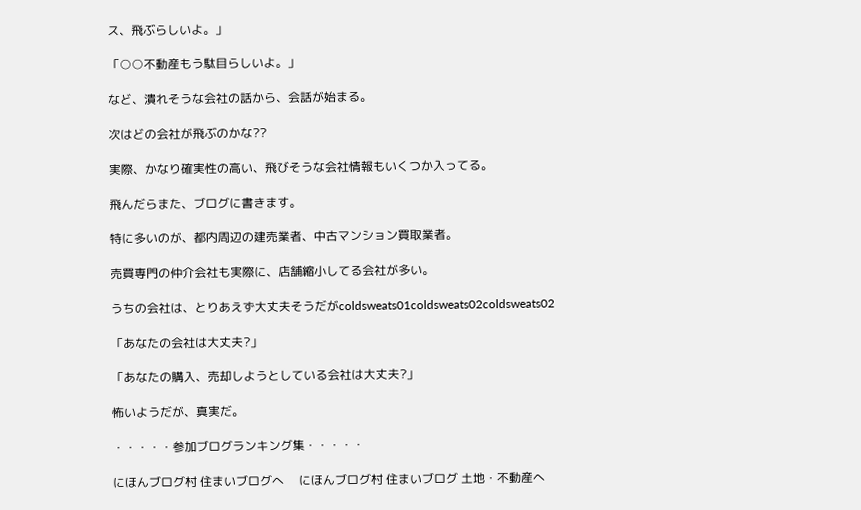ス、飛ぶらしいよ。」

「○○不動産もう駄目らしいよ。」

など、潰れそうな会社の話から、会話が始まる。

次はどの会社が飛ぶのかな??

実際、かなり確実性の高い、飛びそうな会社情報もいくつか入ってる。

飛んだらまた、ブログに書きます。

特に多いのが、都内周辺の建売業者、中古マンション買取業者。

売買専門の仲介会社も実際に、店舗縮小してる会社が多い。

うちの会社は、とりあえず大丈夫そうだがcoldsweats01coldsweats02coldsweats02

「あなたの会社は大丈夫?」

「あなたの購入、売却しようとしている会社は大丈夫?」

怖いようだが、真実だ。

・・・・・参加ブログランキング集・・・・・

にほんブログ村 住まいブログへ     にほんブログ村 住まいブログ 土地・不動産へ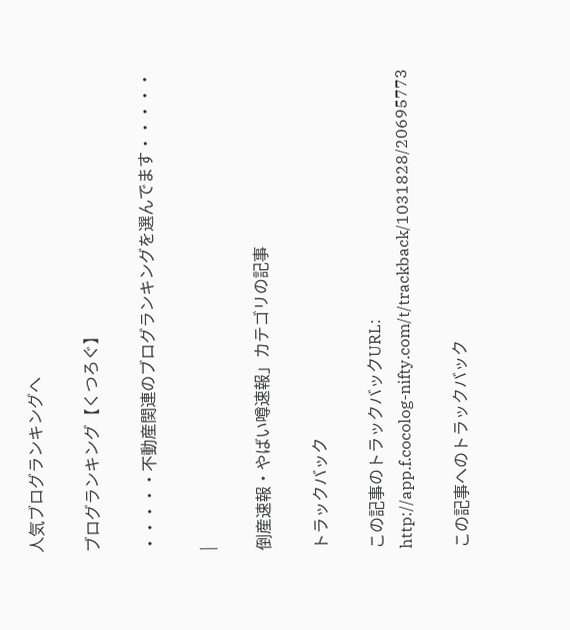人気ブログランキングへ

ブログランキング【くつろぐ】

・・・・・不動産関連のブログランキングを選んでます・・・・・

|

倒産速報・やばい噂速報」カテゴリの記事

トラックバック

この記事のトラックバックURL:
http://app.f.cocolog-nifty.com/t/trackback/1031828/20695773

この記事へのトラックバック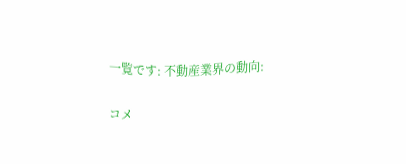一覧です: 不動産業界の動向:

コメ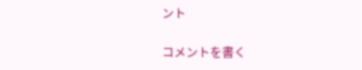ント

コメントを書く